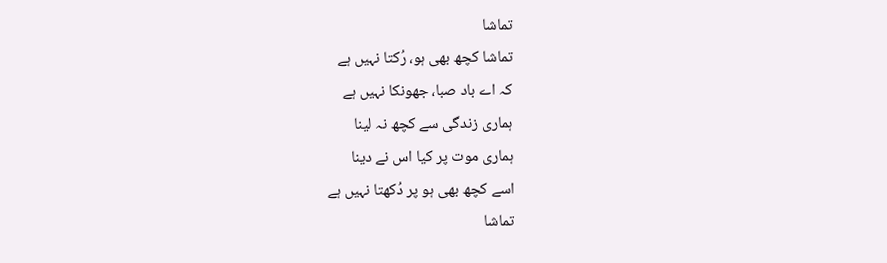تماشا
تماشا کچھ بھی ہو، رُکتا نہیں ہے
کہ اے باد صبا، جھونکا نہیں ہے
ہماری زندگی سے کچھ نہ لینا
ہماری موت پر کیا اس نے دینا
اسے کچھ بھی ہو پر دُکھتا نہیں ہے
تماشا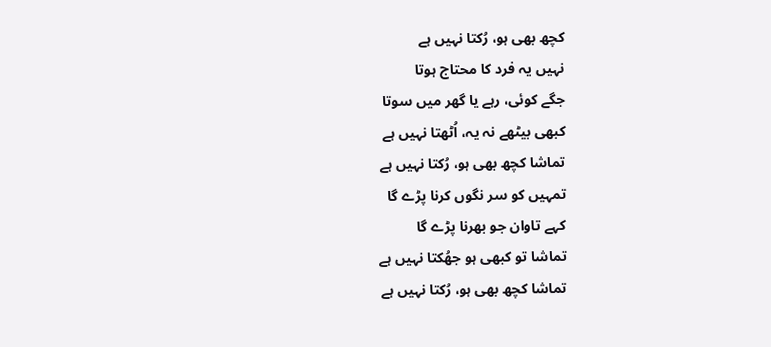کچھ بھی ہو، رُکتا نہیں ہے
نہیں یہ فرد کا محتاج ہوتا
جگے کوئی، رہے یا گھر میں سوتا
کبھی بیٹھے نہ یہ، اُٹھتا نہیں ہے
تماشا کچھ بھی ہو، رُکتا نہیں ہے
تمہیں کو سر نگوں کرنا پڑے گا
کہے تاوان جو بھرنا پڑے گا
تماشا تو کبھی ہو جھُکتا نہیں ہے
تماشا کچھ بھی ہو، رُکتا نہیں ہے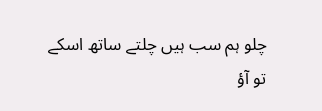چلو ہم سب ہیں چلتے ساتھ اسکے
تو آؤ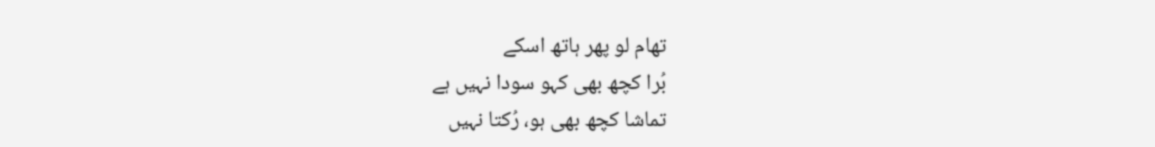تھام لو پھر ہاتھ اسکے
بُرا کچھ بھی کہو سودا نہیں ہے
تماشا کچھ بھی ہو، رُکتا نہیں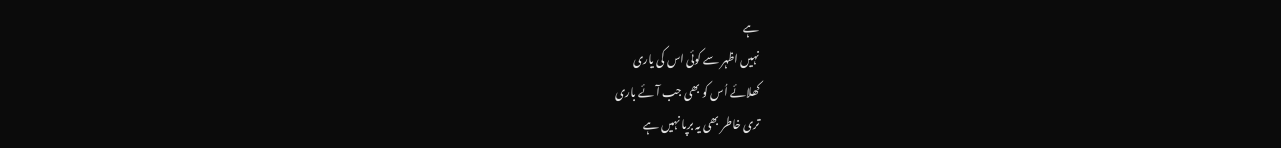ہے
نہیں اظہر سے کوئی اس کی یاری
کھلائے اُس کو بھی جب آئے باری
تری خاطر بھی یہ برپا نہیں ہے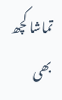تماشا کچھ بھی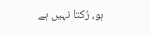ہو، رُکتا نہیں ہے